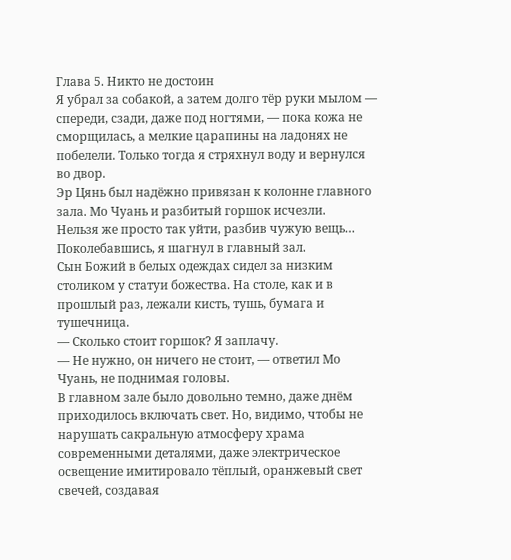Глава 5. Никто не достоин
Я убрал за собакой, а затем долго тёр руки мылом — спереди, сзади, даже под ногтями, — пока кожа не сморщилась, а мелкие царапины на ладонях не побелели. Только тогда я стряхнул воду и вернулся во двор.
Эр Цянь был надёжно привязан к колонне главного зала. Мо Чуань и разбитый горшок исчезли.
Нельзя же просто так уйти, разбив чужую вещь…
Поколебавшись, я шагнул в главный зал.
Сын Божий в белых одеждах сидел за низким столиком у статуи божества. На столе, как и в прошлый раз, лежали кисть, тушь, бумага и тушечница.
— Сколько стоит горшок? Я заплачу.
— Не нужно, он ничего не стоит, — ответил Мо Чуань, не поднимая головы.
В главном зале было довольно темно, даже днём приходилось включать свет. Но, видимо, чтобы не нарушать сакральную атмосферу храма современными деталями, даже электрическое освещение имитировало тёплый, оранжевый свет свечей, создавая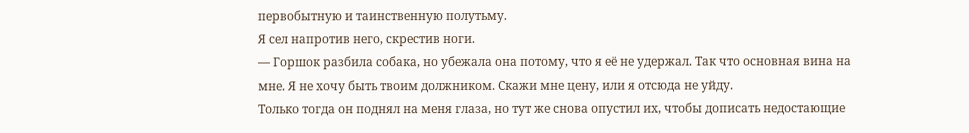первобытную и таинственную полутьму.
Я сел напротив него, скрестив ноги.
— Горшок разбила собака, но убежала она потому, что я её не удержал. Так что основная вина на мне. Я не хочу быть твоим должником. Скажи мне цену, или я отсюда не уйду.
Только тогда он поднял на меня глаза, но тут же снова опустил их, чтобы дописать недостающие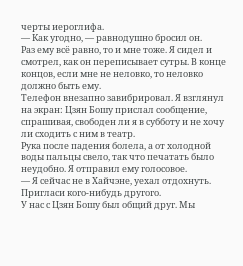черты иероглифа.
— Как угодно, — равнодушно бросил он.
Раз ему всё равно, то и мне тоже. Я сидел и смотрел, как он переписывает сутры. В конце концов, если мне не неловко, то неловко должно быть ему.
Телефон внезапно завибрировал. Я взглянул на экран: Цзян Бошу прислал сообщение, спрашивая, свободен ли я в субботу и не хочу ли сходить с ним в театр.
Рука после падения болела, а от холодной воды пальцы свело, так что печатать было неудобно. Я отправил ему голосовое.
— Я сейчас не в Хайчэне, уехал отдохнуть. Пригласи кого-нибудь другого.
У нас с Цзян Бошу был общий друг. Мы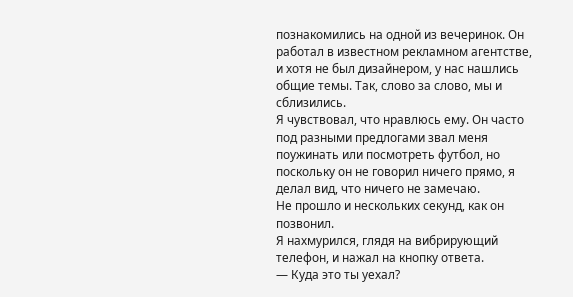познакомились на одной из вечеринок. Он работал в известном рекламном агентстве, и хотя не был дизайнером, у нас нашлись общие темы. Так, слово за слово, мы и сблизились.
Я чувствовал, что нравлюсь ему. Он часто под разными предлогами звал меня поужинать или посмотреть футбол, но поскольку он не говорил ничего прямо, я делал вид, что ничего не замечаю.
Не прошло и нескольких секунд, как он позвонил.
Я нахмурился, глядя на вибрирующий телефон, и нажал на кнопку ответа.
— Куда это ты уехал?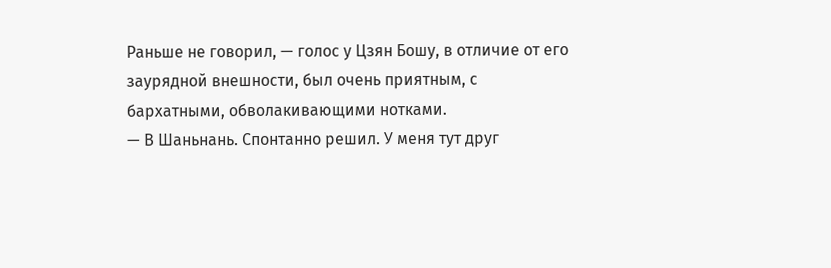Раньше не говорил, — голос у Цзян Бошу, в отличие от его заурядной внешности, был очень приятным, с бархатными, обволакивающими нотками.
— В Шаньнань. Спонтанно решил. У меня тут друг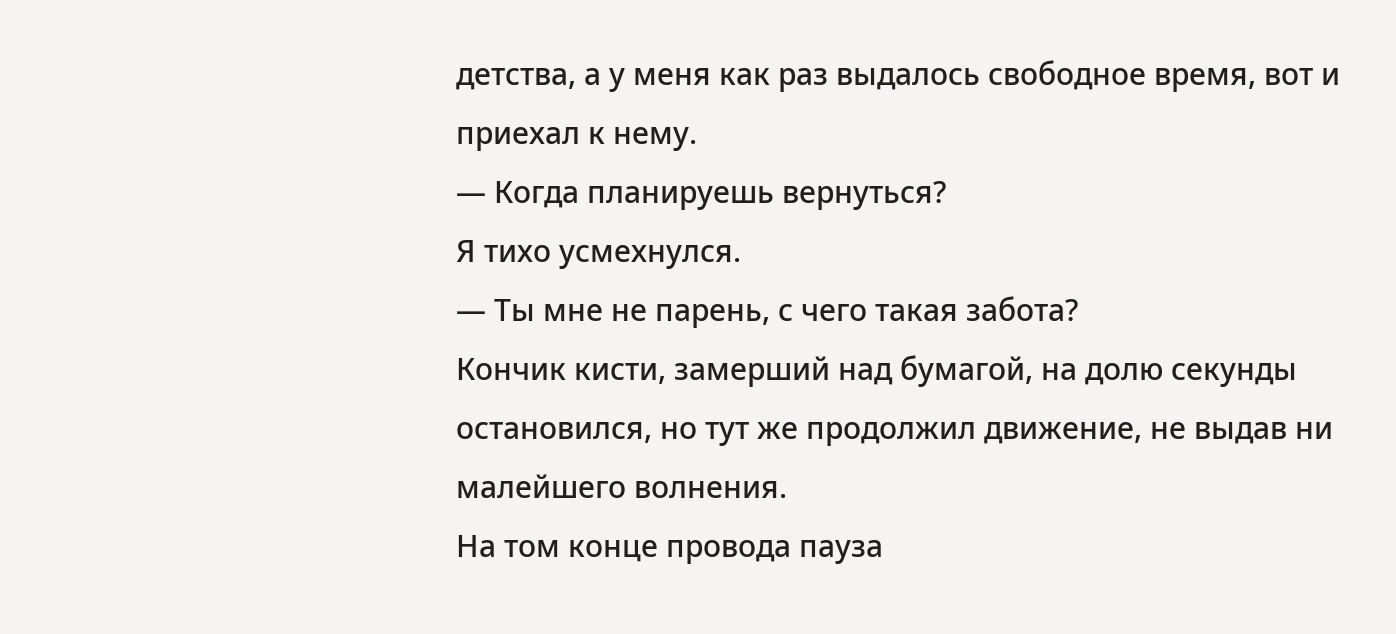детства, а у меня как раз выдалось свободное время, вот и приехал к нему.
— Когда планируешь вернуться?
Я тихо усмехнулся.
— Ты мне не парень, с чего такая забота?
Кончик кисти, замерший над бумагой, на долю секунды остановился, но тут же продолжил движение, не выдав ни малейшего волнения.
На том конце провода пауза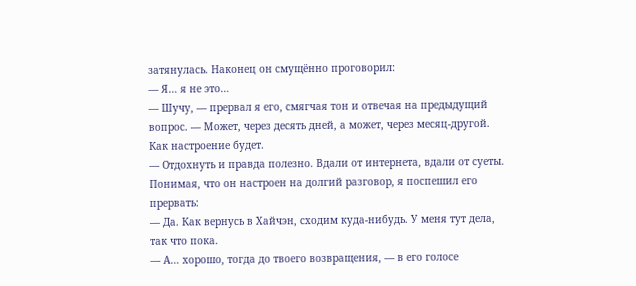затянулась. Наконец он смущённо проговорил:
— Я… я не это…
— Шучу, — прервал я его, смягчая тон и отвечая на предыдущий вопрос. — Может, через десять дней, а может, через месяц-другой. Как настроение будет.
— Отдохнуть и правда полезно. Вдали от интернета, вдали от суеты.
Понимая, что он настроен на долгий разговор, я поспешил его прервать:
— Да. Как вернусь в Хайчэн, сходим куда-нибудь. У меня тут дела, так что пока.
— А… хорошо, тогда до твоего возвращения, — в его голосе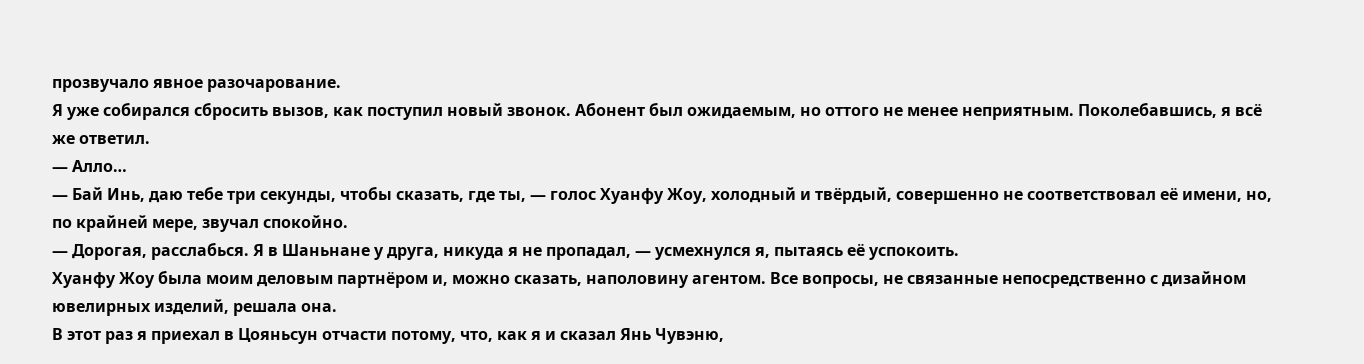прозвучало явное разочарование.
Я уже собирался сбросить вызов, как поступил новый звонок. Абонент был ожидаемым, но оттого не менее неприятным. Поколебавшись, я всё же ответил.
— Алло…
— Бай Инь, даю тебе три секунды, чтобы сказать, где ты, — голос Хуанфу Жоу, холодный и твёрдый, совершенно не соответствовал её имени, но, по крайней мере, звучал спокойно.
— Дорогая, расслабься. Я в Шаньнане у друга, никуда я не пропадал, — усмехнулся я, пытаясь её успокоить.
Хуанфу Жоу была моим деловым партнёром и, можно сказать, наполовину агентом. Все вопросы, не связанные непосредственно с дизайном ювелирных изделий, решала она.
В этот раз я приехал в Цояньсун отчасти потому, что, как я и сказал Янь Чувэню,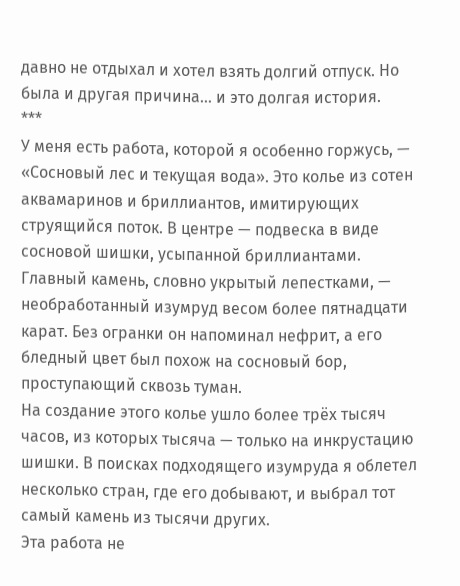давно не отдыхал и хотел взять долгий отпуск. Но была и другая причина… и это долгая история.
***
У меня есть работа, которой я особенно горжусь, — «Сосновый лес и текущая вода». Это колье из сотен аквамаринов и бриллиантов, имитирующих струящийся поток. В центре — подвеска в виде сосновой шишки, усыпанной бриллиантами.
Главный камень, словно укрытый лепестками, — необработанный изумруд весом более пятнадцати карат. Без огранки он напоминал нефрит, а его бледный цвет был похож на сосновый бор, проступающий сквозь туман.
На создание этого колье ушло более трёх тысяч часов, из которых тысяча — только на инкрустацию шишки. В поисках подходящего изумруда я облетел несколько стран, где его добывают, и выбрал тот самый камень из тысячи других.
Эта работа не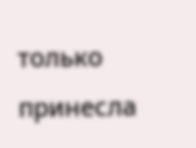только принесла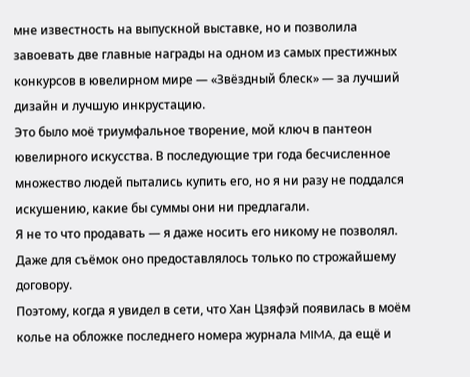мне известность на выпускной выставке, но и позволила завоевать две главные награды на одном из самых престижных конкурсов в ювелирном мире — «Звёздный блеск» — за лучший дизайн и лучшую инкрустацию.
Это было моё триумфальное творение, мой ключ в пантеон ювелирного искусства. В последующие три года бесчисленное множество людей пытались купить его, но я ни разу не поддался искушению, какие бы суммы они ни предлагали.
Я не то что продавать — я даже носить его никому не позволял. Даже для съёмок оно предоставлялось только по строжайшему договору.
Поэтому, когда я увидел в сети, что Хан Цзяфэй появилась в моём колье на обложке последнего номера журнала MIMA, да ещё и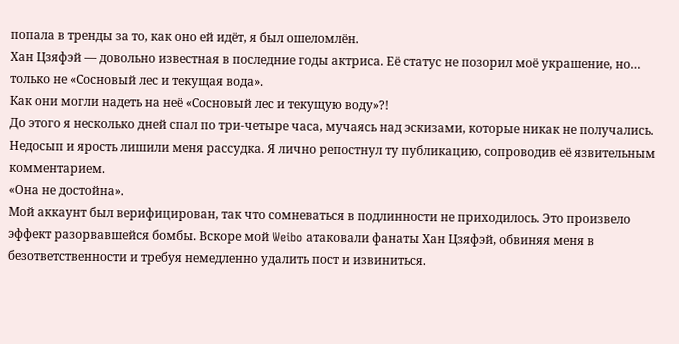попала в тренды за то, как оно ей идёт, я был ошеломлён.
Хан Цзяфэй — довольно известная в последние годы актриса. Её статус не позорил моё украшение, но… только не «Сосновый лес и текущая вода».
Как они могли надеть на неё «Сосновый лес и текущую воду»?!
До этого я несколько дней спал по три-четыре часа, мучаясь над эскизами, которые никак не получались. Недосып и ярость лишили меня рассудка. Я лично репостнул ту публикацию, сопроводив её язвительным комментарием.
«Она не достойна».
Мой аккаунт был верифицирован, так что сомневаться в подлинности не приходилось. Это произвело эффект разорвавшейся бомбы. Вскоре мой Weibo атаковали фанаты Хан Цзяфэй, обвиняя меня в безответственности и требуя немедленно удалить пост и извиниться.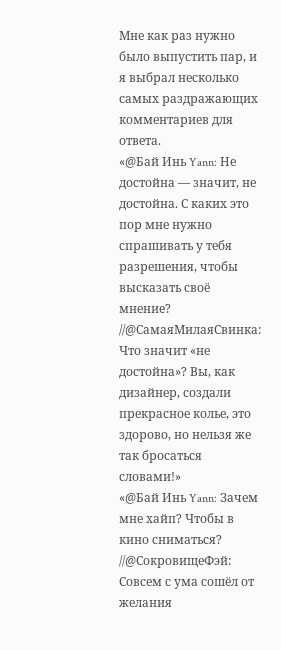Мне как раз нужно было выпустить пар, и я выбрал несколько самых раздражающих комментариев для ответа.
«@Бай Инь Yann: Не достойна — значит, не достойна. С каких это пор мне нужно спрашивать у тебя разрешения, чтобы высказать своё мнение? //@СамаяМилаяСвинка: Что значит «не достойна»? Вы, как дизайнер, создали прекрасное колье, это здорово, но нельзя же так бросаться словами!»
«@Бай Инь Yann: Зачем мне хайп? Чтобы в кино сниматься? //@СокровищеФэй: Совсем с ума сошёл от желания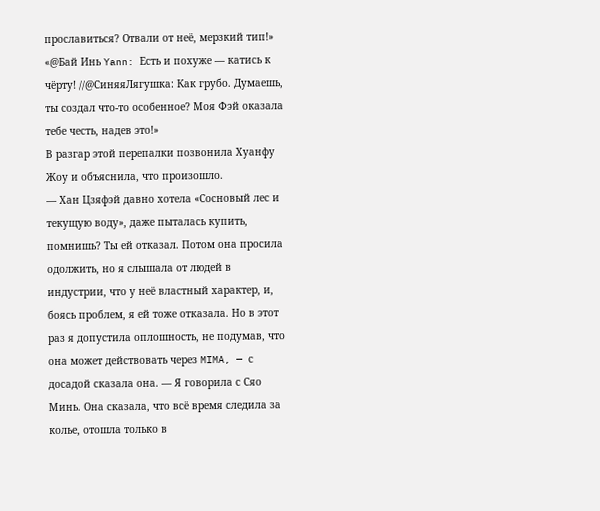прославиться? Отвали от неё, мерзкий тип!»
«@Бай Инь Yann: Есть и похуже — катись к чёрту! //@СиняяЛягушка: Как грубо. Думаешь, ты создал что-то особенное? Моя Фэй оказала тебе честь, надев это!»
В разгар этой перепалки позвонила Хуанфу Жоу и объяснила, что произошло.
— Хан Цзяфэй давно хотела «Сосновый лес и текущую воду», даже пыталась купить, помнишь? Ты ей отказал. Потом она просила одолжить, но я слышала от людей в индустрии, что у неё властный характер, и, боясь проблем, я ей тоже отказала. Но в этот раз я допустила оплошность, не подумав, что она может действовать через MIMA, — с досадой сказала она. — Я говорила с Сяо Минь. Она сказала, что всё время следила за колье, отошла только в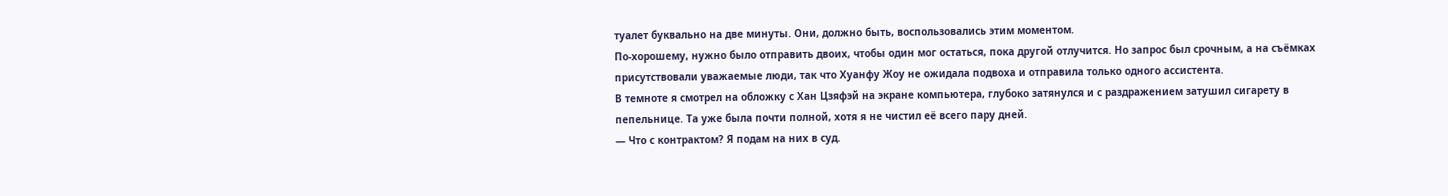туалет буквально на две минуты. Они, должно быть, воспользовались этим моментом.
По-хорошему, нужно было отправить двоих, чтобы один мог остаться, пока другой отлучится. Но запрос был срочным, а на съёмках присутствовали уважаемые люди, так что Хуанфу Жоу не ожидала подвоха и отправила только одного ассистента.
В темноте я смотрел на обложку с Хан Цзяфэй на экране компьютера, глубоко затянулся и с раздражением затушил сигарету в пепельнице. Та уже была почти полной, хотя я не чистил её всего пару дней.
— Что с контрактом? Я подам на них в суд.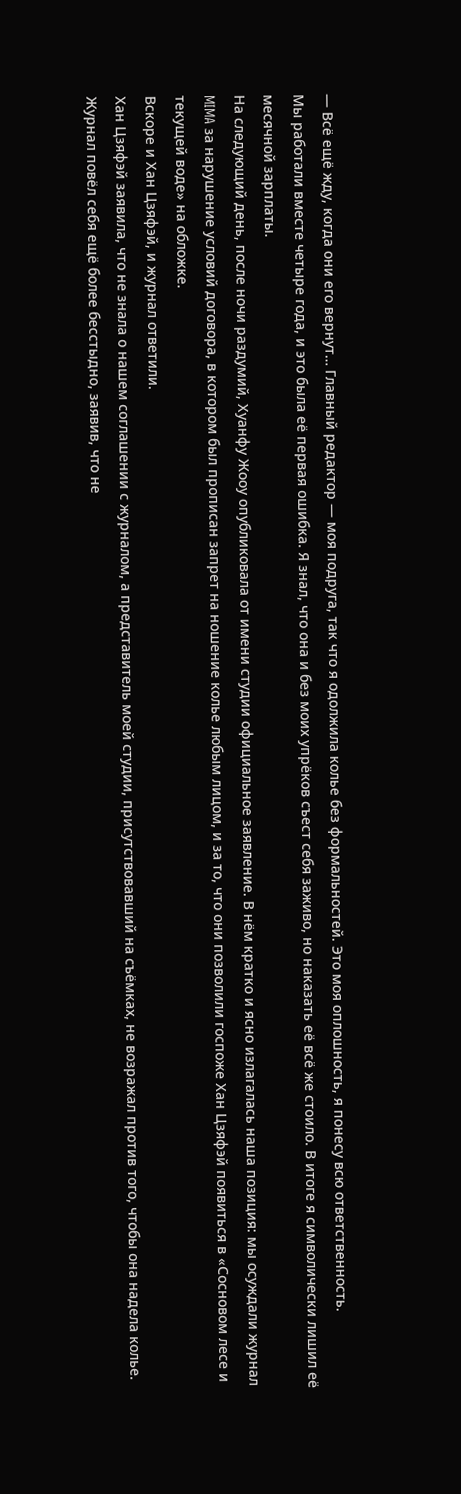— Всё ещё жду, когда они его вернут… Главный редактор — моя подруга, так что я одолжила колье без формальностей. Это моя оплошность, я понесу всю ответственность.
Мы работали вместе четыре года, и это была её первая ошибка. Я знал, что она и без моих упрёков съест себя заживо, но наказать её всё же стоило. В итоге я символически лишил её месячной зарплаты.
На следующий день, после ночи раздумий, Хуанфу Жооу опубликовала от имени студии официальное заявление. В нём кратко и ясно излагалась наша позиция: мы осуждали журнал MIMA за нарушение условий договора, в котором был прописан запрет на ношение колье любым лицом, и за то, что они позволили госпоже Хан Цзяфэй появиться в «Сосновом лесе и текущей воде» на обложке.
Вскоре и Хан Цзяфэй, и журнал ответили.
Хан Цзяфэй заявила, что не знала о нашем соглашении с журналом, а представитель моей студии, присутствовавший на съёмках, не возражал против того, чтобы она надела колье.
Журнал повёл себя ещё более бесстыдно, заявив, что не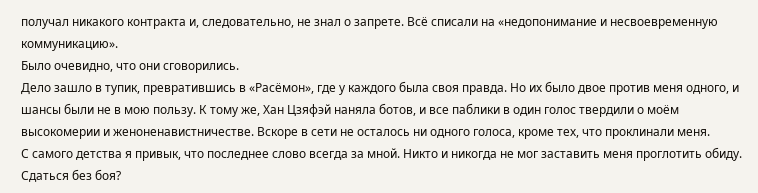получал никакого контракта и, следовательно, не знал о запрете. Всё списали на «недопонимание и несвоевременную коммуникацию».
Было очевидно, что они сговорились.
Дело зашло в тупик, превратившись в «Расёмон», где у каждого была своя правда. Но их было двое против меня одного, и шансы были не в мою пользу. К тому же, Хан Цзяфэй наняла ботов, и все паблики в один голос твердили о моём высокомерии и женоненавистничестве. Вскоре в сети не осталось ни одного голоса, кроме тех, что проклинали меня.
С самого детства я привык, что последнее слово всегда за мной. Никто и никогда не мог заставить меня проглотить обиду.
Сдаться без боя?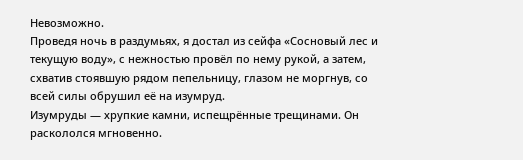Невозможно.
Проведя ночь в раздумьях, я достал из сейфа «Сосновый лес и текущую воду», с нежностью провёл по нему рукой, а затем, схватив стоявшую рядом пепельницу, глазом не моргнув, со всей силы обрушил её на изумруд.
Изумруды — хрупкие камни, испещрённые трещинами. Он раскололся мгновенно.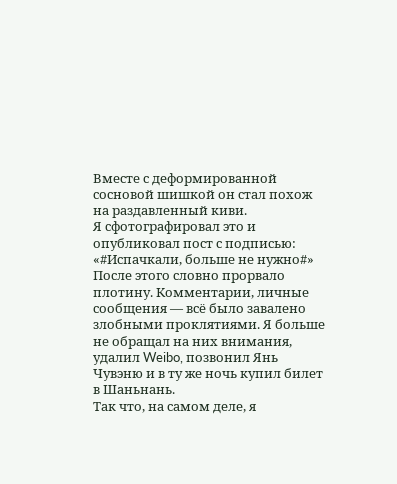Вместе с деформированной сосновой шишкой он стал похож на раздавленный киви.
Я сфотографировал это и опубликовал пост с подписью:
«#Испачкали, больше не нужно#»
После этого словно прорвало плотину. Комментарии, личные сообщения — всё было завалено злобными проклятиями. Я больше не обращал на них внимания, удалил Weibo, позвонил Янь Чувэню и в ту же ночь купил билет в Шаньнань.
Так что, на самом деле, я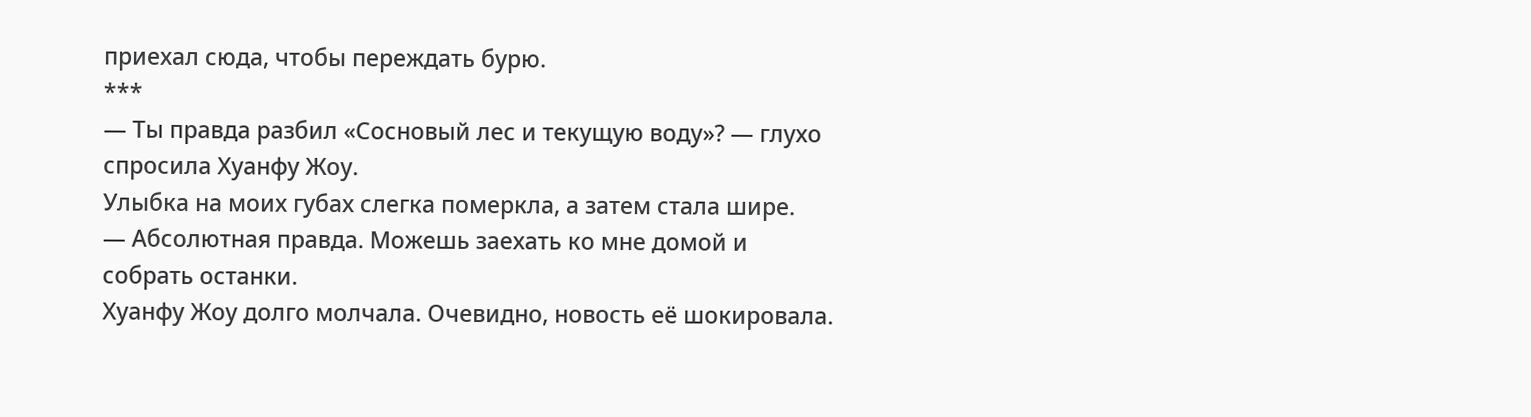приехал сюда, чтобы переждать бурю.
***
— Ты правда разбил «Сосновый лес и текущую воду»? — глухо спросила Хуанфу Жоу.
Улыбка на моих губах слегка померкла, а затем стала шире.
— Абсолютная правда. Можешь заехать ко мне домой и собрать останки.
Хуанфу Жоу долго молчала. Очевидно, новость её шокировала.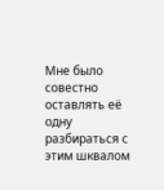Мне было совестно оставлять её одну разбираться с этим шквалом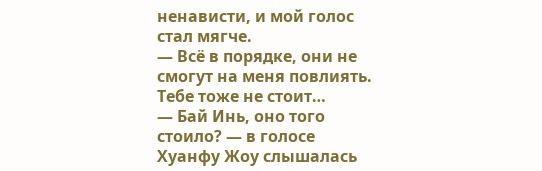ненависти, и мой голос стал мягче.
— Всё в порядке, они не смогут на меня повлиять. Тебе тоже не стоит…
— Бай Инь, оно того стоило? — в голосе Хуанфу Жоу слышалась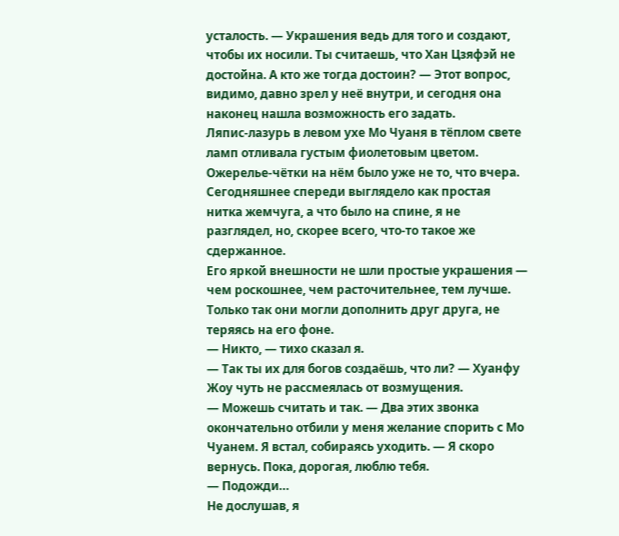усталость. — Украшения ведь для того и создают, чтобы их носили. Ты считаешь, что Хан Цзяфэй не достойна. А кто же тогда достоин? — Этот вопрос, видимо, давно зрел у неё внутри, и сегодня она наконец нашла возможность его задать.
Ляпис-лазурь в левом ухе Мо Чуаня в тёплом свете ламп отливала густым фиолетовым цветом. Ожерелье-чётки на нём было уже не то, что вчера. Сегодняшнее спереди выглядело как простая нитка жемчуга, а что было на спине, я не разглядел, но, скорее всего, что-то такое же сдержанное.
Его яркой внешности не шли простые украшения — чем роскошнее, чем расточительнее, тем лучше. Только так они могли дополнить друг друга, не теряясь на его фоне.
— Никто, — тихо сказал я.
— Так ты их для богов создаёшь, что ли? — Хуанфу Жоу чуть не рассмеялась от возмущения.
— Можешь считать и так. — Два этих звонка окончательно отбили у меня желание спорить с Мо Чуанем. Я встал, собираясь уходить. — Я скоро вернусь. Пока, дорогая, люблю тебя.
— Подожди…
Не дослушав, я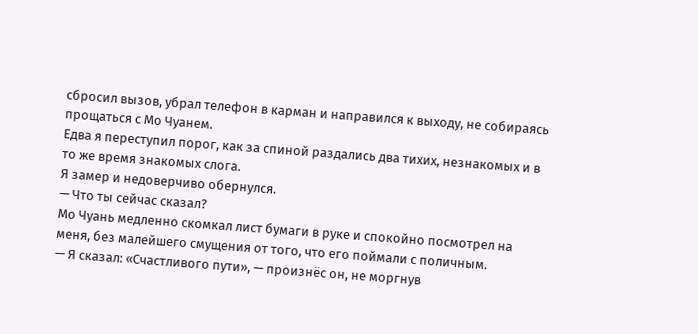сбросил вызов, убрал телефон в карман и направился к выходу, не собираясь прощаться с Мо Чуанем.
Едва я переступил порог, как за спиной раздались два тихих, незнакомых и в то же время знакомых слога.
Я замер и недоверчиво обернулся.
— Что ты сейчас сказал?
Мо Чуань медленно скомкал лист бумаги в руке и спокойно посмотрел на меня, без малейшего смущения от того, что его поймали с поличным.
— Я сказал: «Счастливого пути», — произнёс он, не моргнув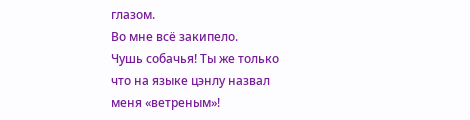глазом.
Во мне всё закипело.
Чушь собачья! Ты же только что на языке цэнлу назвал меня «ветреным»!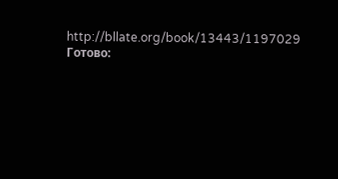http://bllate.org/book/13443/1197029
Готово: